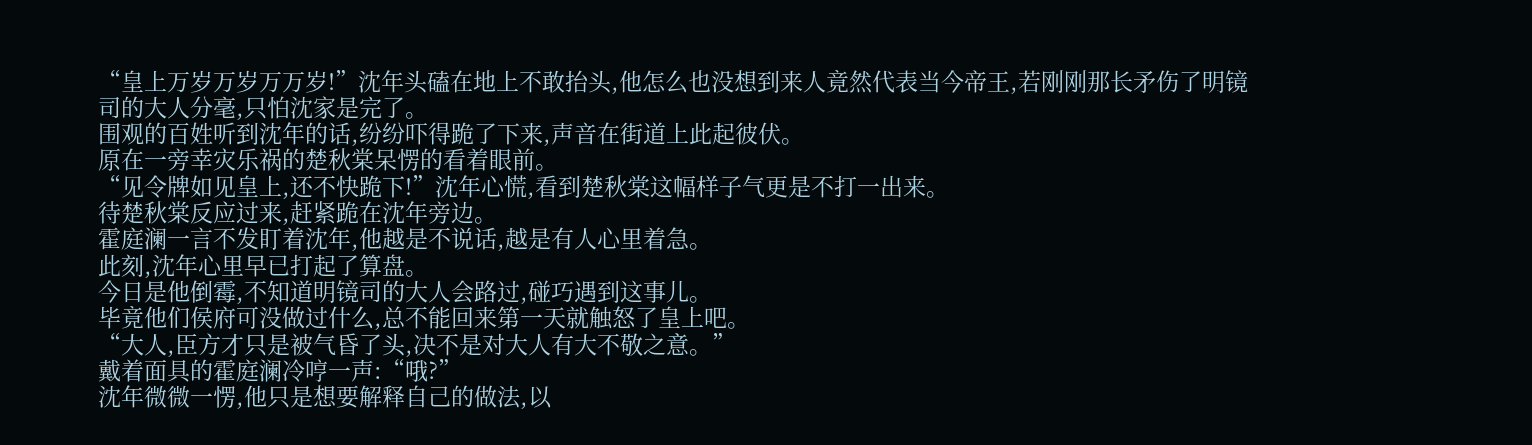“皇上万岁万岁万万岁!”沈年头磕在地上不敢抬头,他怎么也没想到来人竟然代表当今帝王,若刚刚那长矛伤了明镜司的大人分毫,只怕沈家是完了。
围观的百姓听到沈年的话,纷纷吓得跪了下来,声音在街道上此起彼伏。
原在一旁幸灾乐祸的楚秋棠呆愣的看着眼前。
“见令牌如见皇上,还不快跪下!”沈年心慌,看到楚秋棠这幅样子气更是不打一出来。
待楚秋棠反应过来,赶紧跪在沈年旁边。
霍庭澜一言不发盯着沈年,他越是不说话,越是有人心里着急。
此刻,沈年心里早已打起了算盘。
今日是他倒霉,不知道明镜司的大人会路过,碰巧遇到这事儿。
毕竟他们侯府可没做过什么,总不能回来第一天就触怒了皇上吧。
“大人,臣方才只是被气昏了头,决不是对大人有大不敬之意。”
戴着面具的霍庭澜冷哼一声:“哦?”
沈年微微一愣,他只是想要解释自己的做法,以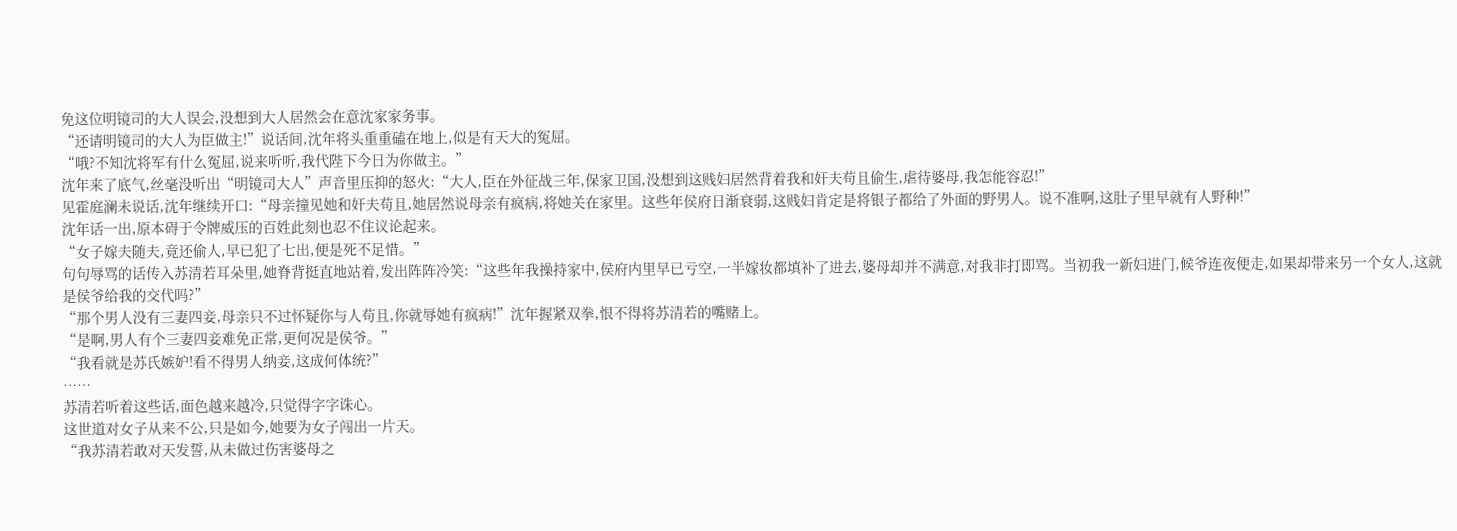免这位明镜司的大人误会,没想到大人居然会在意沈家家务事。
“还请明镜司的大人为臣做主!”说话间,沈年将头重重磕在地上,似是有天大的冤屈。
“哦?不知沈将军有什么冤屈,说来听听,我代陛下今日为你做主。”
沈年来了底气,丝毫没听出“明镜司大人”声音里压抑的怒火:“大人,臣在外征战三年,保家卫国,没想到这贱妇居然背着我和奸夫苟且偷生,虐待婆母,我怎能容忍!”
见霍庭澜未说话,沈年继续开口:“母亲撞见她和奸夫苟且,她居然说母亲有疯病,将她关在家里。这些年侯府日渐衰弱,这贱妇肯定是将银子都给了外面的野男人。说不准啊,这肚子里早就有人野种!”
沈年话一出,原本碍于令牌威压的百姓此刻也忍不住议论起来。
“女子嫁夫随夫,竟还偷人,早已犯了七出,便是死不足惜。”
句句辱骂的话传入苏清若耳朵里,她脊背挺直地站着,发出阵阵冷笑:“这些年我操持家中,侯府内里早已亏空,一半嫁妆都填补了进去,婆母却并不满意,对我非打即骂。当初我一新妇进门,候爷连夜便走,如果却带来另一个女人,这就是侯爷给我的交代吗?”
“那个男人没有三妻四妾,母亲只不过怀疑你与人苟且,你就辱她有疯病!”沈年握紧双拳,恨不得将苏清若的嘴赌上。
“是啊,男人有个三妻四妾难免正常,更何况是侯爷。”
“我看就是苏氏嫉妒!看不得男人纳妾,这成何体统?”
……
苏清若听着这些话,面色越来越冷,只觉得字字诛心。
这世道对女子从来不公,只是如今,她要为女子闯出一片天。
“我苏清若敢对天发誓,从未做过伤害婆母之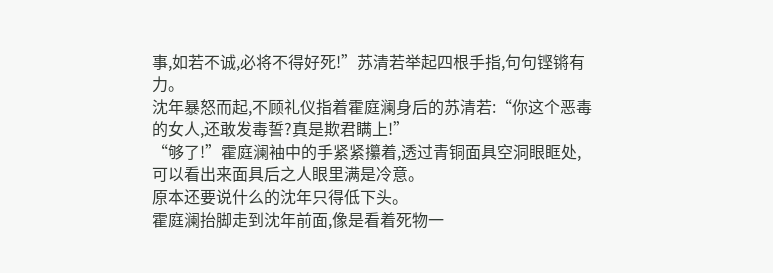事,如若不诚,必将不得好死!”苏清若举起四根手指,句句铿锵有力。
沈年暴怒而起,不顾礼仪指着霍庭澜身后的苏清若:“你这个恶毒的女人,还敢发毒誓?真是欺君瞒上!”
“够了!”霍庭澜袖中的手紧紧攥着,透过青铜面具空洞眼眶处,可以看出来面具后之人眼里满是冷意。
原本还要说什么的沈年只得低下头。
霍庭澜抬脚走到沈年前面,像是看着死物一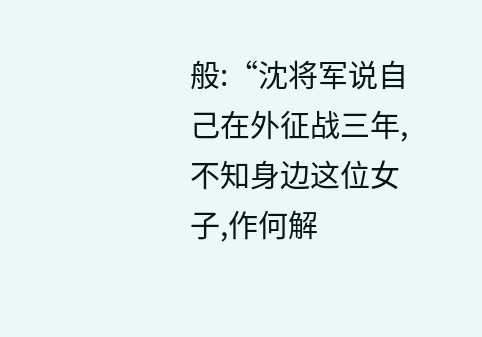般:“沈将军说自己在外征战三年,不知身边这位女子,作何解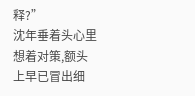释?”
沈年垂着头心里想着对策,额头上早已冒出细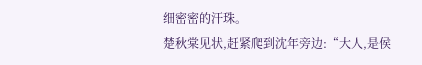细密密的汗珠。
楚秋棠见状,赶紧爬到沈年旁边:“大人,是侯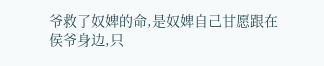爷救了奴婢的命,是奴婢自己甘愿跟在侯爷身边,只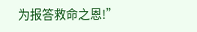为报答救命之恩!”